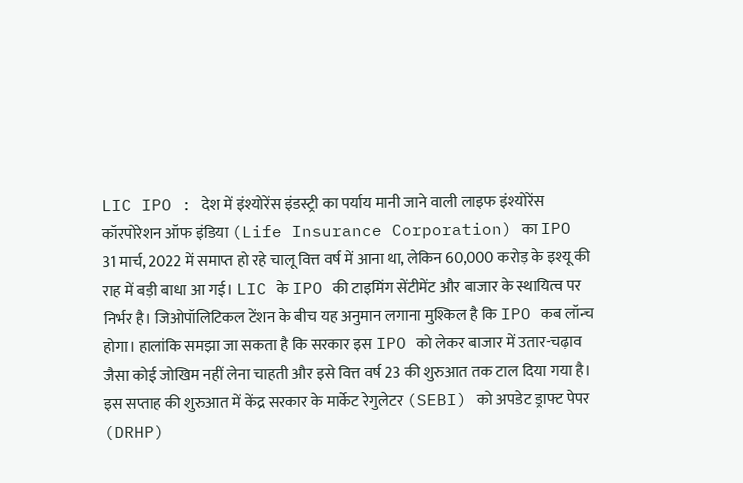LIC IPO : देश में इंश्योरेंस इंडस्ट्री का पर्याय मानी जाने वाली लाइफ इंश्योरेंस कॉरपोरेशन ऑफ इंडिया (Life Insurance Corporation) का IPO 31 मार्च, 2022 में समाप्त हो रहे चालू वित्त वर्ष में आना था, लेकिन 60,000 करोड़ के इश्यू की राह में बड़ी बाधा आ गई। LIC के IPO की टाइमिंग सेंटीमेंट और बाजार के स्थायित्व पर निर्भर है। जिओपॉलिटिकल टेंशन के बीच यह अनुमान लगाना मुश्किल है कि IPO कब लॉन्च होगा। हालांकि समझा जा सकता है कि सरकार इस IPO को लेकर बाजार में उतार-चढ़ाव जैसा कोई जोखिम नहीं लेना चाहती और इसे वित्त वर्ष 23 की शुरुआत तक टाल दिया गया है।
इस सप्ताह की शुरुआत में केंद्र सरकार के मार्केट रेगुलेटर (SEBI) को अपडेट ड्राफ्ट पेपर (DRHP)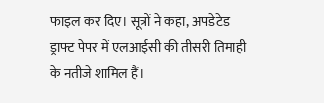फाइल कर दिए। सूत्रों ने कहा, अपडेटेड ड्राफ्ट पेपर में एलआईसी की तीसरी तिमाही के नतीजे शामिल हैं।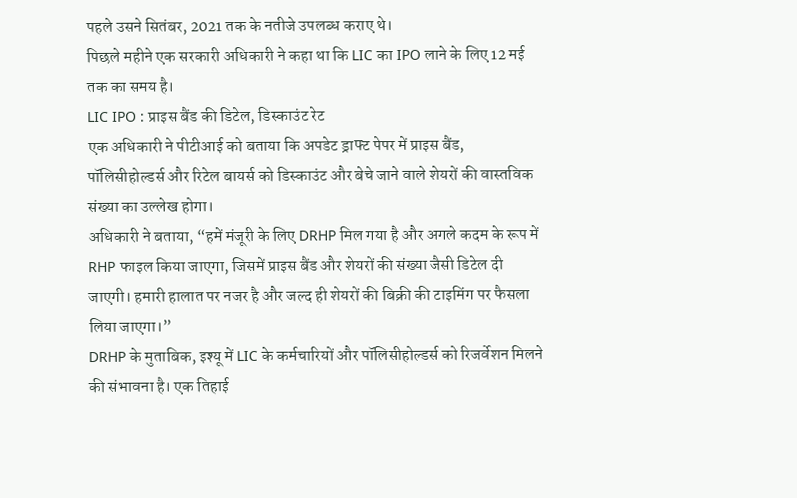पहले उसने सितंबर, 2021 तक के नतीजे उपलब्ध कराए थे।
पिछले महीने एक सरकारी अधिकारी ने कहा था कि LIC का IPO लाने के लिए 12 मई तक का समय है।
LIC IPO : प्राइस बैंड की डिटेल, डिस्काउंट रेट
एक अधिकारी ने पीटीआई को बताया कि अपडेट ड्राफ्ट पेपर में प्राइस बैंड, पॉलिसीहोल्डर्स और रिटेल बायर्स को डिस्काउंट और बेचे जाने वाले शेयरों की वास्तविक संख्या का उल्लेख होगा।
अधिकारी ने बताया, “हमें मंजूरी के लिए DRHP मिल गया है और अगले कदम के रूप में RHP फाइल किया जाएगा, जिसमें प्राइस बैंड और शेयरों की संख्या जैसी डिटेल दी जाएगी। हमारी हालात पर नजर है और जल्द ही शेयरों की बिक्री की टाइमिंग पर फैसला लिया जाएगा।”
DRHP के मुताबिक, इश्यू में LIC के कर्मचारियों और पॉलिसीहोल्डर्स को रिजर्वेशन मिलने की संभावना है। एक तिहाई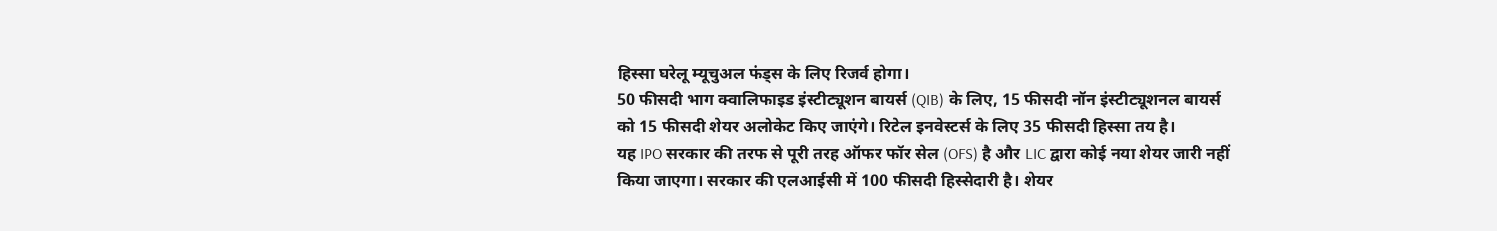हिस्सा घरेलू म्यूचुअल फंड्स के लिए रिजर्व होगा।
50 फीसदी भाग क्वालिफाइड इंस्टीट्यूशन बायर्स (QIB) के लिए, 15 फीसदी नॉन इंस्टीट्यूशनल बायर्स को 15 फीसदी शेयर अलोकेट किए जाएंगे। रिटेल इनवेस्टर्स के लिए 35 फीसदी हिस्सा तय है।
यह IPO सरकार की तरफ से पूरी तरह ऑफर फॉर सेल (OFS) है और LIC द्वारा कोई नया शेयर जारी नहीं किया जाएगा। सरकार की एलआईसी में 100 फीसदी हिस्सेदारी है। शेयर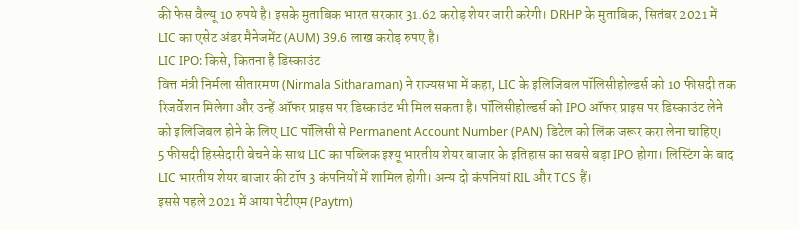की फेस वैल्यू 10 रुपये है। इसके मुताबिक भारत सरकार 31.62 करोड़ शेयर जारी करेगी। DRHP के मुताबिक, सितंबर 2021 में LIC का एसेट अंडर मैनेजमेंट (AUM) 39.6 लाख करोड़ रुपए है।
LIC IPO: किसे, कितना है डिस्काउंट
वित्त मंत्री निर्मला सीतारमण (Nirmala Sitharaman) ने राज्यसभा में कहा, LIC के इलिजिबल पॉलिसीहोल्डर्स को 10 फीसदी तक रिजर्वेशन मिलेगा और उन्हें ऑफर प्राइस पर डिस्काउंट भी मिल सकता है। पॉलिसीहोल्डर्स को IPO ऑफर प्राइस पर डिस्काउंट लेने को इलिजिबल होने के लिए LIC पॉलिसी से Permanent Account Number (PAN) डिटेल को लिंक जरूर करा लेना चाहिए।
5 फीसदी हिस्सेदारी बेचने के साथ LIC का पब्लिक इश्यू भारतीय शेयर बाजार के इतिहास का सबसे बड़ा IPO होगा। लिस्टिंग के बाद LIC भारतीय शेयर बाजार की टॉप 3 कंपनियों में शामिल होगी। अन्य दो कंपनियां RIL और TCS हैं।
इससे पहले 2021 में आया पेटीएम (Paytm)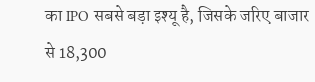का IPO सबसे बड़ा इश्यू है, जिसके जरिए बाजार से 18,300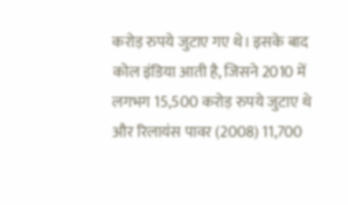करोड़ रुपये जुटाए गए थे। इसके बाद कोल इंडिया आती है, जिसने 2010 में लगभग 15,500 करोड़ रुपये जुटाए थे और रिलायंस पावर (2008) 11,700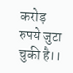करोड़ रुपये जुटा चुकी है।।